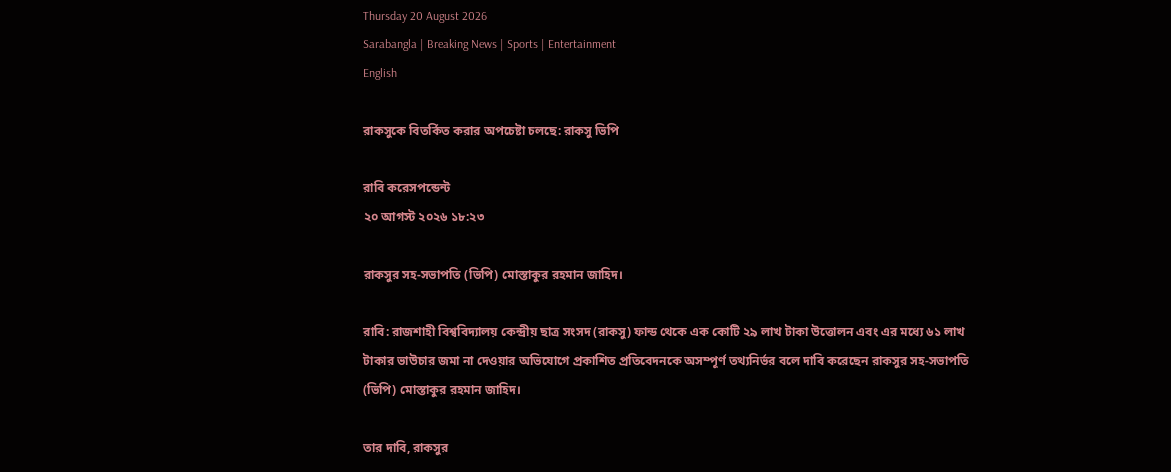Thursday 20 August 2026
Sarabangla | Breaking News | Sports | Entertainment
English

রাকসুকে বিতর্কিত করার অপচেষ্টা চলছে: রাকসু ভিপি

রাবি করেসপন্ডেন্ট
২০ আগস্ট ২০২৬ ১৮:২৩

রাকসুর সহ-সভাপতি (ভিপি) মোস্তাকুর রহমান জাহিদ।

রাবি: রাজশাহী বিশ্ববিদ্যালয় কেন্দ্রীয় ছাত্র সংসদ (রাকসু) ফান্ড থেকে এক কোটি ২৯ লাখ টাকা উত্তোলন এবং এর মধ্যে ৬১ লাখ টাকার ভাউচার জমা না দেওয়ার অভিযোগে প্রকাশিত প্রতিবেদনকে অসম্পূর্ণ তথ্যনির্ভর বলে দাবি করেছেন রাকসুর সহ-সভাপতি (ভিপি) মোস্তাকুর রহমান জাহিদ।

তার দাবি, রাকসুর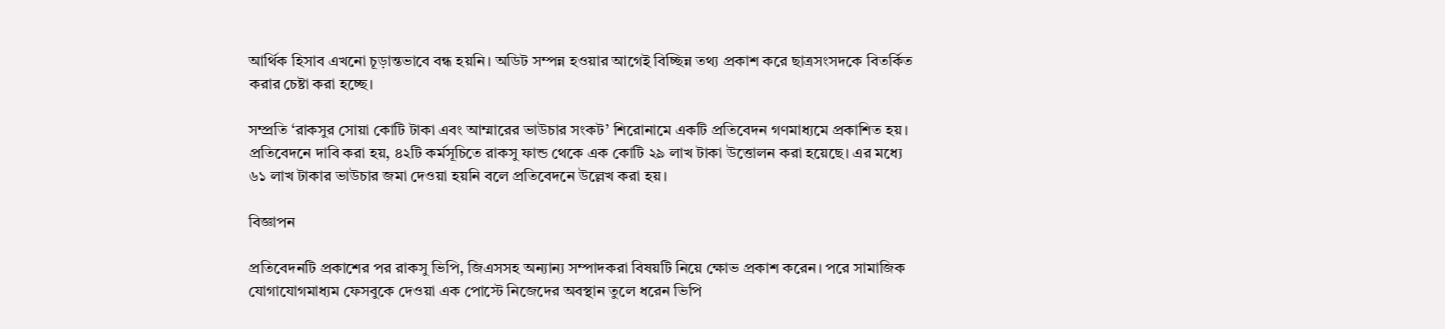আর্থিক হিসাব এখনো চূড়ান্তভাবে বন্ধ হয়নি। অডিট সম্পন্ন হওয়ার আগেই বিচ্ছিন্ন তথ্য প্রকাশ করে ছাত্রসংসদকে বিতর্কিত করার চেষ্টা করা হচ্ছে।

সম্প্রতি ‘রাকসুর সোয়া কোটি টাকা এবং আম্মারের ভাউচার সংকট’ শিরোনামে একটি প্রতিবেদন গণমাধ্যমে প্রকাশিত হয়। প্রতিবেদনে দাবি করা হয়, ৪২টি কর্মসূচিতে রাকসু ফান্ড থেকে এক কোটি ২৯ লাখ টাকা উত্তোলন করা হয়েছে। এর মধ্যে ৬১ লাখ টাকার ভাউচার জমা দেওয়া হয়নি বলে প্রতিবেদনে উল্লেখ করা হয়।

বিজ্ঞাপন

প্রতিবেদনটি প্রকাশের পর রাকসু ভিপি, জিএসসহ অন্যান্য সম্পাদকরা বিষয়টি নিয়ে ক্ষোভ প্রকাশ করেন। পরে সামাজিক যোগাযোগমাধ্যম ফেসবুকে দেওয়া এক পোস্টে নিজেদের অবস্থান তুলে ধরেন ভিপি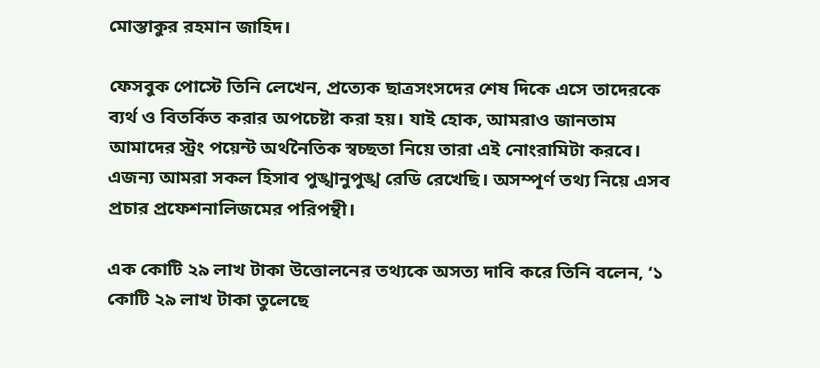মোস্তাকুর রহমান জাহিদ।

ফেসবুক পোস্টে তিনি লেখেন, প্রত্যেক ছাত্রসংসদের শেষ দিকে এসে তাদেরকে ব্যর্থ ও বিতর্কিত করার অপচেষ্টা করা হয়। যাই হোক, আমরাও জানতাম আমাদের স্ট্রং পয়েন্ট অর্থনৈতিক স্বচ্ছতা নিয়ে তারা এই নোংরামিটা করবে। এজন্য আমরা সকল হিসাব পুঙ্খানুপুঙ্খ রেডি রেখেছি। অসম্পূর্ণ তথ্য নিয়ে এসব প্রচার প্রফেশনালিজমের পরিপন্থী।

এক কোটি ২৯ লাখ টাকা উত্তোলনের তথ্যকে অসত্য দাবি করে তিনি বলেন, ‘১ কোটি ২৯ লাখ টাকা তুলেছে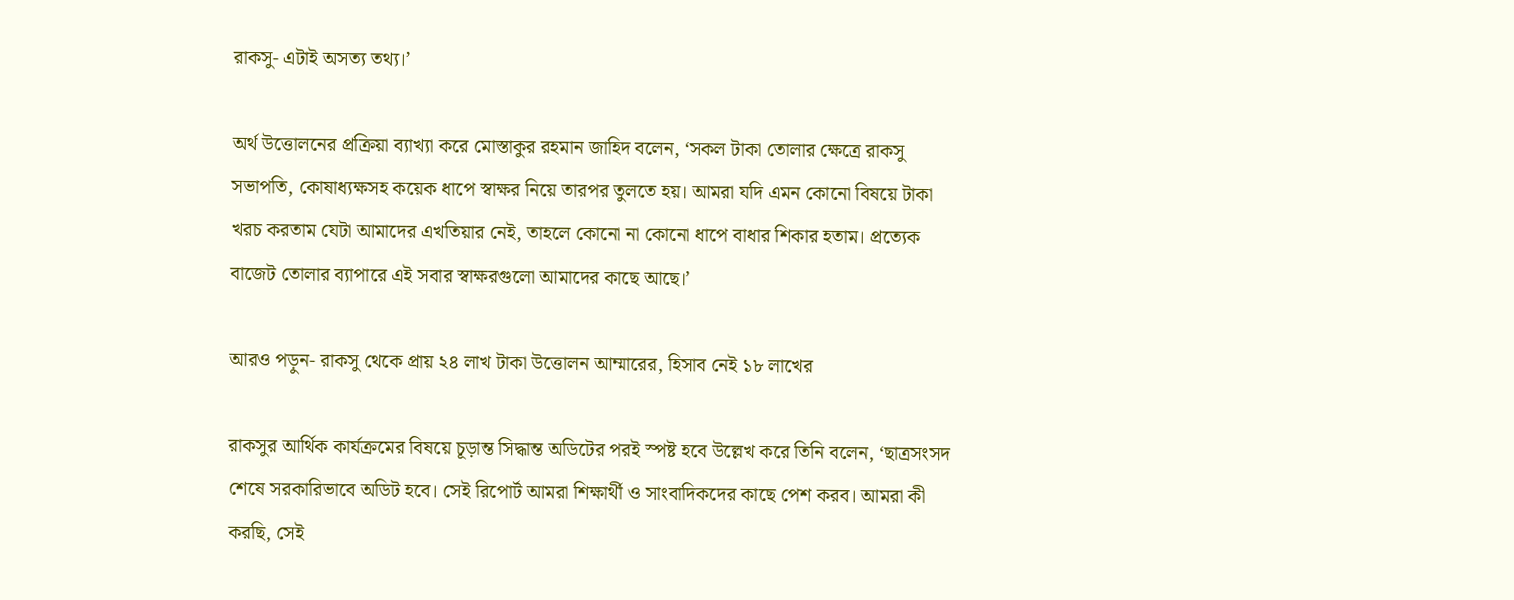রাকসু- এটাই অসত্য তথ্য।’

অর্থ উত্তোলনের প্রক্রিয়া ব্যাখ্যা করে মোস্তাকুর রহমান জাহিদ বলেন, ‘সকল টাকা তোলার ক্ষেত্রে রাকসু সভাপতি, কোষাধ্যক্ষসহ কয়েক ধাপে স্বাক্ষর নিয়ে তারপর তুলতে হয়। আমরা যদি এমন কোনো বিষয়ে টাকা খরচ করতাম যেটা আমাদের এখতিয়ার নেই, তাহলে কোনো না কোনো ধাপে বাধার শিকার হতাম। প্রত্যেক বাজেট তোলার ব্যাপারে এই সবার স্বাক্ষরগুলো আমাদের কাছে আছে।’

আরও পড়ুন- রাকসু থেকে প্রায় ২৪ লাখ টাকা উত্তোলন আম্মারের, হিসাব নেই ১৮ লাখের

রাকসুর আর্থিক কার্যক্রমের বিষয়ে চূড়ান্ত সিদ্ধান্ত অডিটের পরই স্পষ্ট হবে উল্লেখ করে তিনি বলেন, ‘ছাত্রসংসদ শেষে সরকারিভাবে অডিট হবে। সেই রিপোর্ট আমরা শিক্ষার্থী ও সাংবাদিকদের কাছে পেশ করব। আমরা কী করছি, সেই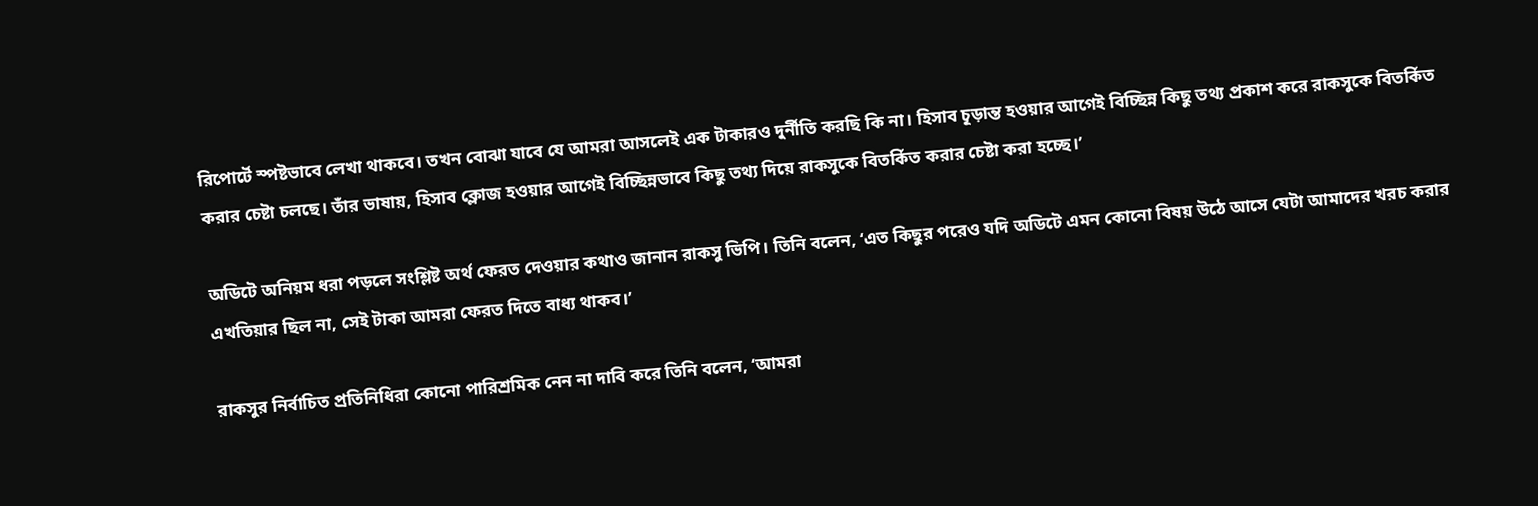রিপোর্টে স্পষ্টভাবে লেখা থাকবে। তখন বোঝা যাবে যে আমরা আসলেই এক টাকারও দুর্নীতি করছি কি না। হিসাব চূড়ান্ত হওয়ার আগেই বিচ্ছিন্ন কিছু তথ্য প্রকাশ করে রাকসুকে বিতর্কিত করার চেষ্টা চলছে। তাঁর ভাষায়, হিসাব ক্লোজ হওয়ার আগেই বিচ্ছিন্নভাবে কিছু তথ্য দিয়ে রাকসুকে বিতর্কিত করার চেষ্টা করা হচ্ছে।’

অডিটে অনিয়ম ধরা পড়লে সংশ্লিষ্ট অর্থ ফেরত দেওয়ার কথাও জানান রাকসু ভিপি। তিনি বলেন, ‘এত কিছুর পরেও যদি অডিটে এমন কোনো বিষয় উঠে আসে যেটা আমাদের খরচ করার এখতিয়ার ছিল না, সেই টাকা আমরা ফেরত দিতে বাধ্য থাকব।’

রাকসুর নির্বাচিত প্রতিনিধিরা কোনো পারিশ্রমিক নেন না দাবি করে তিনি বলেন, ‘আমরা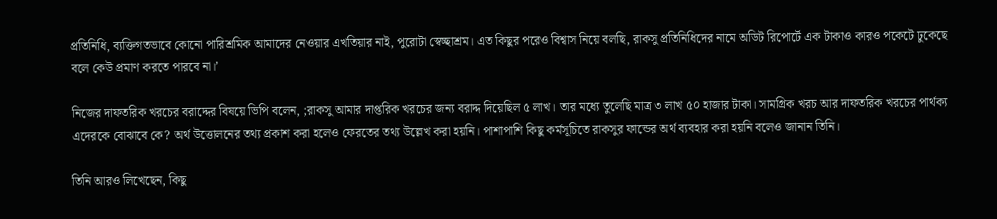প্রতিনিধি, ব্যক্তিগতভাবে কোনো পারিশ্রমিক আমাদের নেওয়ার এখতিয়ার নাই, পুরোটা স্বেচ্ছাশ্রম। এত কিছুর পরেও বিশ্বাস নিয়ে বলছি, রাকসু প্রতিনিধিদের নামে অডিট রিপোর্টে এক টাকাও কারও পকেটে ঢুকেছে বলে কেউ প্রমাণ করতে পারবে না।’

নিজের দাফতরিক খরচের বরাদ্দের বিষয়ে ভিপি বলেন, ;রাকসু আমার দাপ্তরিক খরচের জন্য বরাদ্দ দিয়েছিল ৫ লাখ। তার মধ্যে তুলেছি মাত্র ৩ লাখ ৫০ হাজার টাকা। সামগ্রিক খরচ আর দাফতরিক খরচের পার্থক্য এদেরকে বোঝাবে কে? অর্থ উত্তোলনের তথ্য প্রকাশ করা হলেও ফেরতের তথ্য উল্লেখ করা হয়নি। পাশাপাশি কিছু কর্মসূচিতে রাকসুর ফান্ডের অর্থ ব্যবহার করা হয়নি বলেও জানান তিনি।

তিনি আরও লিখেছেন, কিছু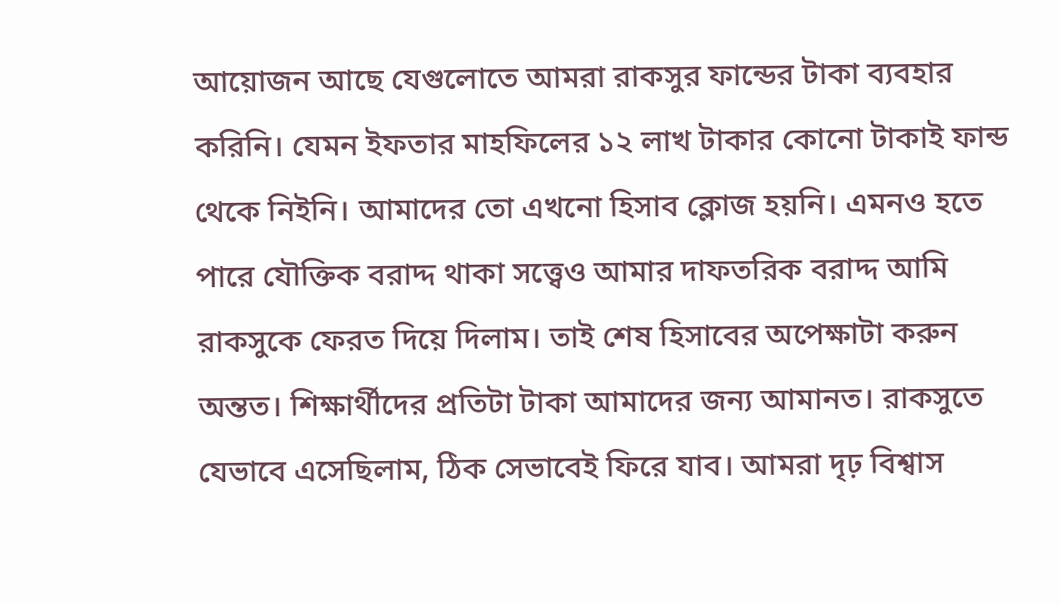আয়োজন আছে যেগুলোতে আমরা রাকসুর ফান্ডের টাকা ব্যবহার করিনি। যেমন ইফতার মাহফিলের ১২ লাখ টাকার কোনো টাকাই ফান্ড থেকে নিইনি। আমাদের তো এখনো হিসাব ক্লোজ হয়নি। এমনও হতে পারে যৌক্তিক বরাদ্দ থাকা সত্ত্বেও আমার দাফতরিক বরাদ্দ আমি রাকসুকে ফেরত দিয়ে দিলাম। তাই শেষ হিসাবের অপেক্ষাটা করুন অন্তত। শিক্ষার্থীদের প্রতিটা টাকা আমাদের জন্য আমানত। রাকসুতে যেভাবে এসেছিলাম, ঠিক সেভাবেই ফিরে যাব। আমরা দৃঢ় বিশ্বাস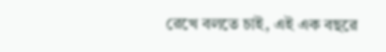রেখে বলতে চাই, এই এক বছরে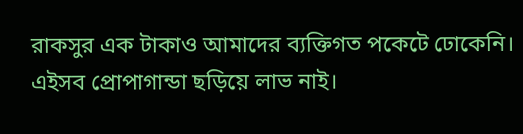রাকসুর এক টাকাও আমাদের ব্যক্তিগত পকেটে ঢোকেনি। এইসব প্রোপাগান্ডা ছড়িয়ে লাভ নাই।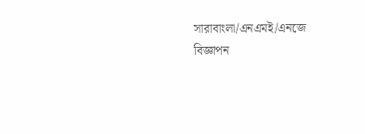সারাবাংলা/এনএমই/এনজে
বিজ্ঞাপন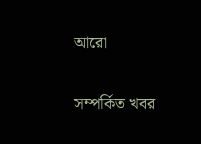আরো

সম্পর্কিত খবর